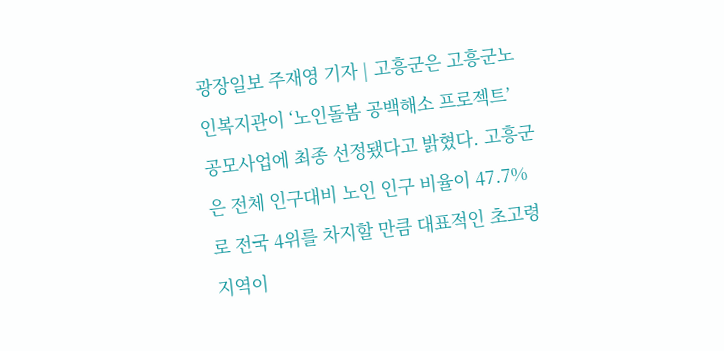광장일보 주재영 기자 | 고흥군은 고흥군노인복지관이 ‘노인돌봄 공백해소 프로젝트’ 공모사업에 최종 선정됐다고 밝혔다. 고흥군은 전체 인구대비 노인 인구 비율이 47.7%로 전국 4위를 차지할 만큼 대표적인 초고령 지역이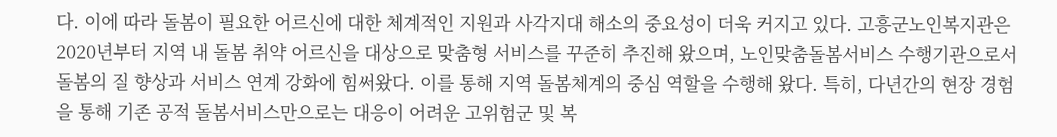다. 이에 따라 돌봄이 필요한 어르신에 대한 체계적인 지원과 사각지대 해소의 중요성이 더욱 커지고 있다. 고흥군노인복지관은 2020년부터 지역 내 돌봄 취약 어르신을 대상으로 맞춤형 서비스를 꾸준히 추진해 왔으며, 노인맞춤돌봄서비스 수행기관으로서 돌봄의 질 향상과 서비스 연계 강화에 힘써왔다. 이를 통해 지역 돌봄체계의 중심 역할을 수행해 왔다. 특히, 다년간의 현장 경험을 통해 기존 공적 돌봄서비스만으로는 대응이 어려운 고위험군 및 복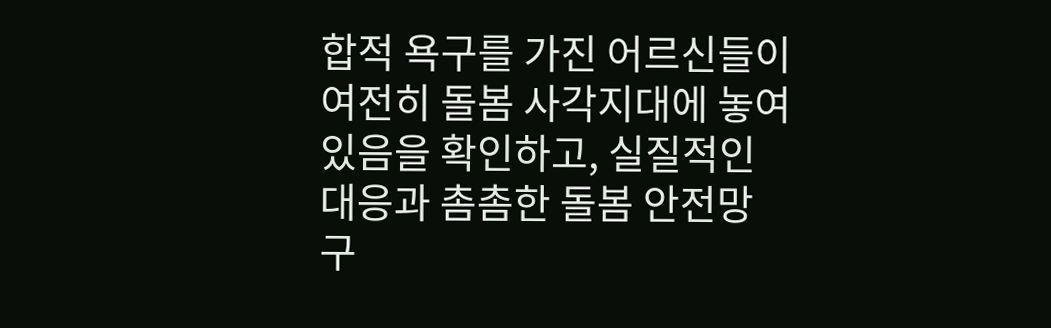합적 욕구를 가진 어르신들이 여전히 돌봄 사각지대에 놓여 있음을 확인하고, 실질적인 대응과 촘촘한 돌봄 안전망 구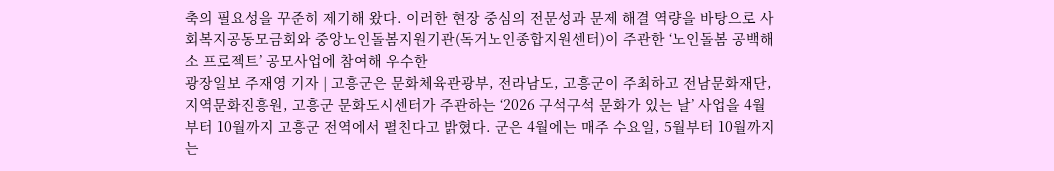축의 필요성을 꾸준히 제기해 왔다. 이러한 현장 중심의 전문성과 문제 해결 역량을 바탕으로 사회복지공동모금회와 중앙노인돌봄지원기관(독거노인종합지원센터)이 주관한 ‘노인돌봄 공백해소 프로젝트’ 공모사업에 참여해 우수한
광장일보 주재영 기자 | 고흥군은 문화체육관광부, 전라남도, 고흥군이 주최하고 전남문화재단, 지역문화진흥원, 고흥군 문화도시센터가 주관하는 ‘2026 구석구석 문화가 있는 날’ 사업을 4월부터 10월까지 고흥군 전역에서 펼친다고 밝혔다. 군은 4월에는 매주 수요일, 5월부터 10월까지는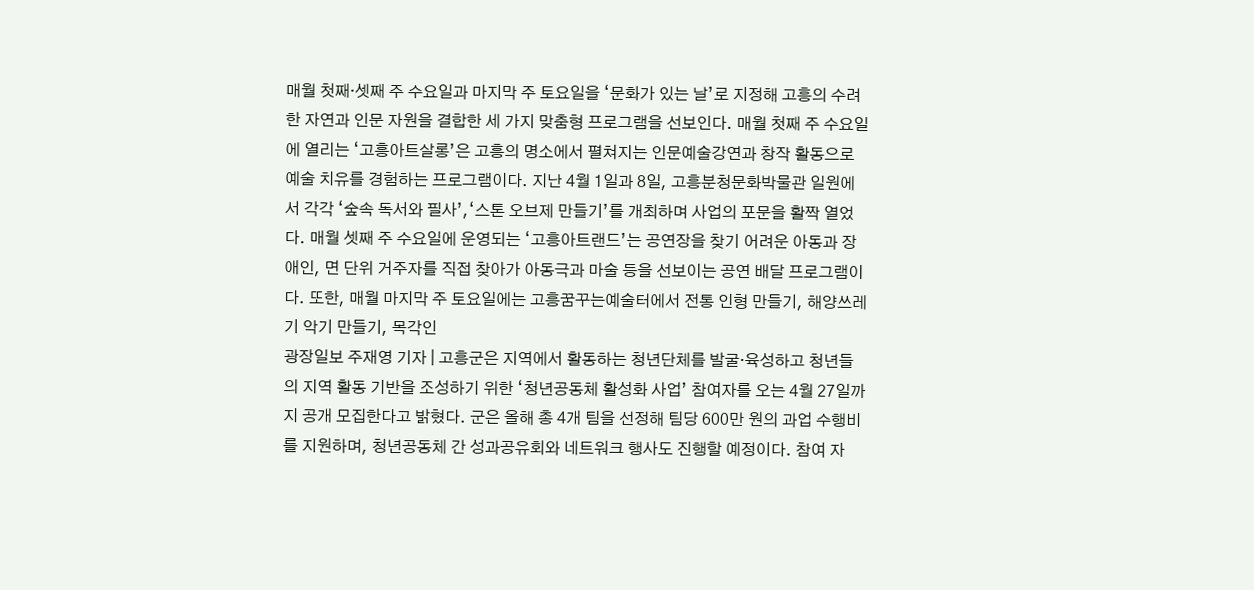매월 첫째·셋째 주 수요일과 마지막 주 토요일을 ‘문화가 있는 날’로 지정해 고흥의 수려한 자연과 인문 자원을 결합한 세 가지 맞춤형 프로그램을 선보인다. 매월 첫째 주 수요일에 열리는 ‘고흥아트살롱’은 고흥의 명소에서 펼쳐지는 인문예술강연과 창작 활동으로 예술 치유를 경험하는 프로그램이다. 지난 4월 1일과 8일, 고흥분청문화박물관 일원에서 각각 ‘숲속 독서와 필사’,‘스톤 오브제 만들기’를 개최하며 사업의 포문을 활짝 열었다. 매월 셋째 주 수요일에 운영되는 ‘고흥아트랜드’는 공연장을 찾기 어려운 아동과 장애인, 면 단위 거주자를 직접 찾아가 아동극과 마술 등을 선보이는 공연 배달 프로그램이다. 또한, 매월 마지막 주 토요일에는 고흥꿈꾸는예술터에서 전통 인형 만들기, 해양쓰레기 악기 만들기, 목각인
광장일보 주재영 기자 | 고흥군은 지역에서 활동하는 청년단체를 발굴·육성하고 청년들의 지역 활동 기반을 조성하기 위한 ‘청년공동체 활성화 사업’ 참여자를 오는 4월 27일까지 공개 모집한다고 밝혔다. 군은 올해 총 4개 팀을 선정해 팀당 600만 원의 과업 수행비를 지원하며, 청년공동체 간 성과공유회와 네트워크 행사도 진행할 예정이다. 참여 자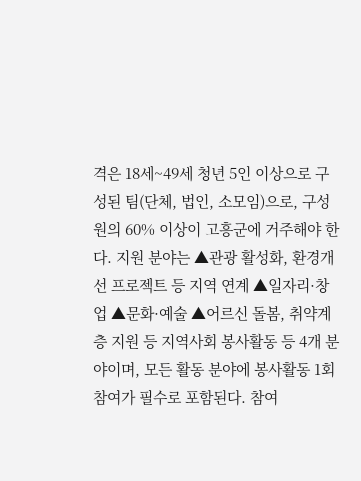격은 18세~49세 청년 5인 이상으로 구성된 팀(단체, 법인, 소모임)으로, 구성원의 60% 이상이 고흥군에 거주해야 한다. 지원 분야는 ▲관광 활성화, 환경개선 프로젝트 등 지역 연계 ▲일자리·창업 ▲문화·예술 ▲어르신 돌봄, 취약계층 지원 등 지역사회 봉사활동 등 4개 분야이며, 모든 활동 분야에 봉사활동 1회 참여가 필수로 포함된다. 참여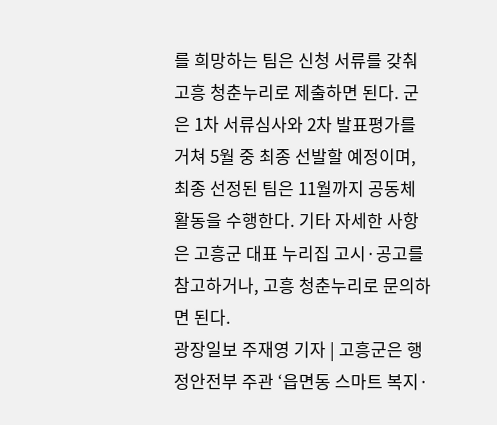를 희망하는 팀은 신청 서류를 갖춰 고흥 청춘누리로 제출하면 된다. 군은 1차 서류심사와 2차 발표평가를 거쳐 5월 중 최종 선발할 예정이며, 최종 선정된 팀은 11월까지 공동체 활동을 수행한다. 기타 자세한 사항은 고흥군 대표 누리집 고시·공고를 참고하거나, 고흥 청춘누리로 문의하면 된다.
광장일보 주재영 기자 | 고흥군은 행정안전부 주관 ‘읍면동 스마트 복지·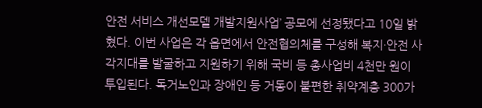안전 서비스 개선모델 개발지원사업’ 공모에 선정됐다고 10일 밝혔다. 이번 사업은 각 읍면에서 안전협의체를 구성해 복지·안전 사각지대를 발굴하고 지원하기 위해 국비 등 총사업비 4천만 원이 투입된다. 독거노인과 장애인 등 거동이 불편한 취약계층 300가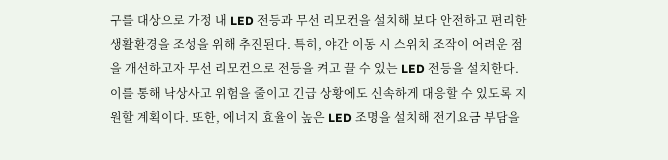구를 대상으로 가정 내 LED 전등과 무선 리모컨을 설치해 보다 안전하고 편리한 생활환경을 조성을 위해 추진된다. 특히, 야간 이동 시 스위치 조작이 어려운 점을 개선하고자 무선 리모컨으로 전등을 켜고 끌 수 있는 LED 전등을 설치한다. 이를 통해 낙상사고 위험을 줄이고 긴급 상황에도 신속하게 대응할 수 있도록 지원할 계획이다. 또한, 에너지 효율이 높은 LED 조명을 설치해 전기요금 부담을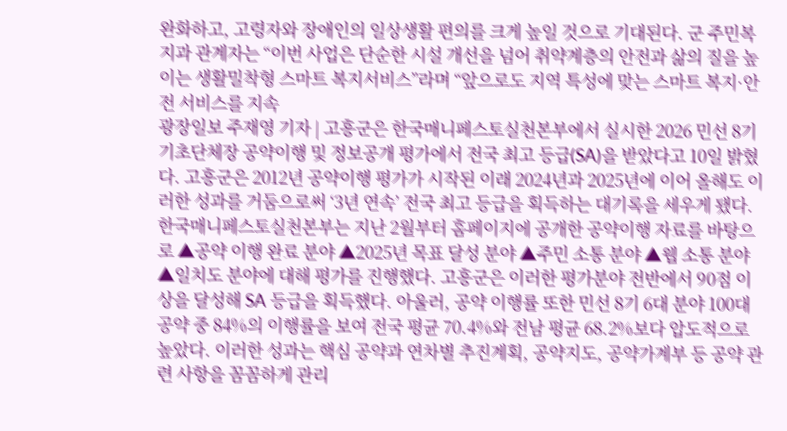완화하고, 고령자와 장애인의 일상생활 편의를 크게 높일 것으로 기대된다. 군 주민복지과 관계자는 “이번 사업은 단순한 시설 개선을 넘어 취약계층의 안전과 삶의 질을 높이는 생활밀착형 스마트 복지서비스”라며 “앞으로도 지역 특성에 맞는 스마트 복지·안전 서비스를 지속
광장일보 주재영 기자 | 고흥군은 한국매니페스토실천본부에서 실시한 2026 민선 8기 기초단체장 공약이행 및 정보공개 평가에서 전국 최고 등급(SA)을 받았다고 10일 밝혔다. 고흥군은 2012년 공약이행 평가가 시작된 이래 2024년과 2025년에 이어 올해도 이러한 성과를 거둠으로써 ‘3년 연속’ 전국 최고 등급을 획득하는 대기록을 세우게 됐다. 한국매니페스토실천본부는 지난 2월부터 홈페이지에 공개한 공약이행 자료를 바탕으로 ▲공약 이행 완료 분야 ▲2025년 목표 달성 분야 ▲주민 소통 분야 ▲웹 소통 분야 ▲일치도 분야에 대해 평가를 진행했다. 고흥군은 이러한 평가분야 전반에서 90점 이상을 달성해 SA 등급을 획득했다. 아울러, 공약 이행률 또한 민선 8기 6대 분야 100대 공약 중 84%의 이행률을 보여 전국 평균 70.4%와 전남 평균 68.2%보다 압도적으로 높았다. 이러한 성과는 핵심 공약과 연차별 추진계획, 공약지도, 공약가계부 등 공약 관련 사항을 꼼꼼하게 관리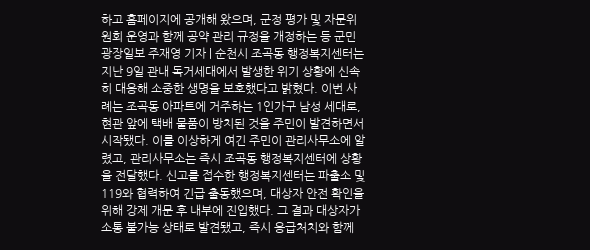하고 홈페이지에 공개해 왔으며, 군정 평가 및 자문위원회 운영과 함께 공약 관리 규정을 개정하는 등 군민
광장일보 주재영 기자 | 순천시 조곡동 행정복지센터는 지난 9일 관내 독거세대에서 발생한 위기 상황에 신속히 대응해 소중한 생명을 보호했다고 밝혔다. 이번 사례는 조곡동 아파트에 거주하는 1인가구 남성 세대로, 현관 앞에 택배 물품이 방치된 것을 주민이 발견하면서 시작됐다. 이를 이상하게 여긴 주민이 관리사무소에 알렸고, 관리사무소는 즉시 조곡동 행정복지센터에 상황을 전달했다. 신고를 접수한 행정복지센터는 파출소 및 119와 협력하여 긴급 출동했으며, 대상자 안전 확인을 위해 강제 개문 후 내부에 진입했다. 그 결과 대상자가 소통 불가능 상태로 발견됐고, 즉시 응급처치와 함께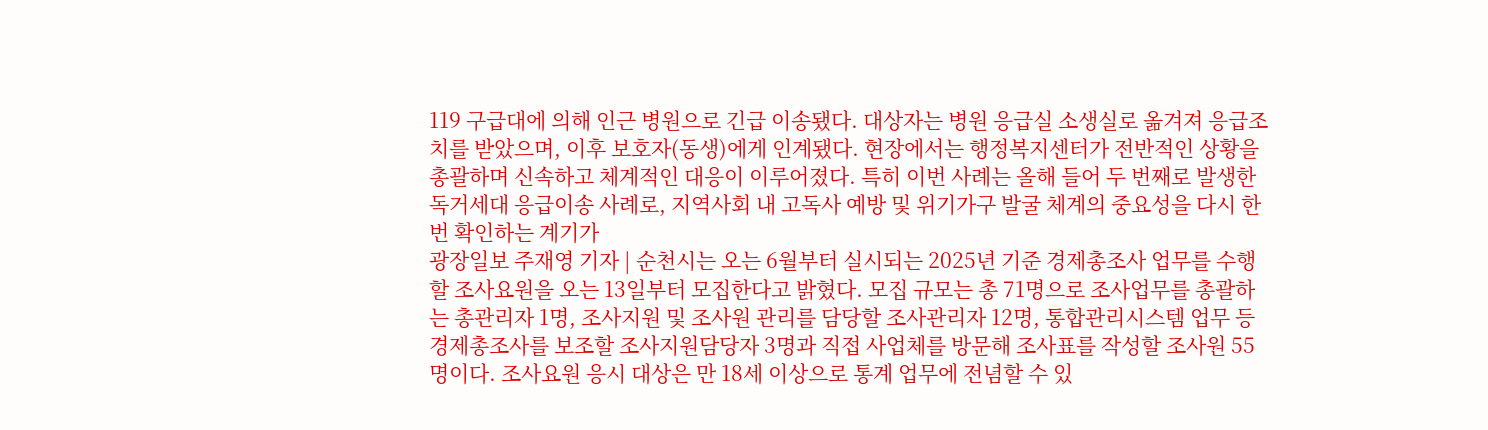119 구급대에 의해 인근 병원으로 긴급 이송됐다. 대상자는 병원 응급실 소생실로 옮겨져 응급조치를 받았으며, 이후 보호자(동생)에게 인계됐다. 현장에서는 행정복지센터가 전반적인 상황을 총괄하며 신속하고 체계적인 대응이 이루어졌다. 특히 이번 사례는 올해 들어 두 번째로 발생한 독거세대 응급이송 사례로, 지역사회 내 고독사 예방 및 위기가구 발굴 체계의 중요성을 다시 한번 확인하는 계기가
광장일보 주재영 기자 | 순천시는 오는 6월부터 실시되는 2025년 기준 경제총조사 업무를 수행할 조사요원을 오는 13일부터 모집한다고 밝혔다. 모집 규모는 총 71명으로 조사업무를 총괄하는 총관리자 1명, 조사지원 및 조사원 관리를 담당할 조사관리자 12명, 통합관리시스템 업무 등 경제총조사를 보조할 조사지원담당자 3명과 직접 사업체를 방문해 조사표를 작성할 조사원 55명이다. 조사요원 응시 대상은 만 18세 이상으로 통계 업무에 전념할 수 있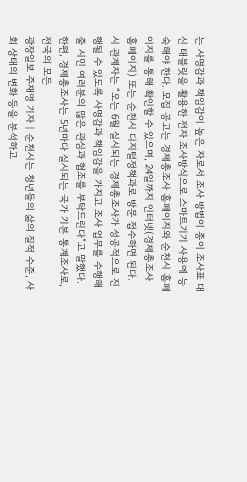는 사명감과 책임감이 높은 자로서 조사 방법이 종이 조사표 대신 태블릿을 활용한 전자 조사방식으로 스마트기기 사용에 능숙해야 한다. 모집 공고는 경제총조사 홈페이지와 순천시 홈페이지를 통해 확인할 수 있으며, 24일까지 인터넷(경제총조사 홈페이지) 또는 순천시 디지털정책과로 방문 접수하면 된다. 시 관계자는 “오는 6월 실시되는 경제총조사가 성공적으로 진행될 수 있도록 사명감과 책임감을 가지고 조사 업무를 수행해 줄 시민 여러분의 많은 관심과 협조를 부탁드린다”고 말했다. 한편, 경제총조사는 5년마다 실시되는 국가 기본 통계조사로, 전국의 모든
광장일보 주재영 기자 | 순천시는 청년들의 삶의 질적 수준, 사회 상태의 변화 등을 분석하고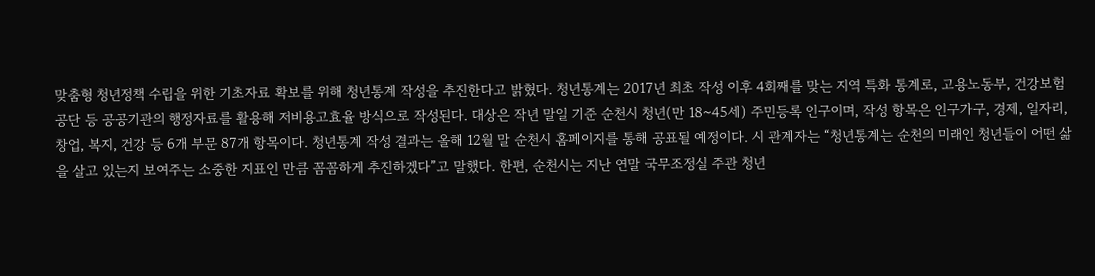맞춤형 청년정책 수립을 위한 기초자료 확보를 위해 청년통계 작성을 추진한다고 밝혔다. 청년통계는 2017년 최초 작성 이후 4회째를 맞는 지역 특화 통계로, 고용노동부, 건강보험공단 등 공공기관의 행정자료를 활용해 저비용고효율 방식으로 작성된다. 대상은 작년 말일 기준 순천시 청년(만 18~45세) 주민등록 인구이며, 작성 항목은 인구가구, 경제, 일자리, 창업, 복지, 건강 등 6개 부문 87개 항목이다. 청년통계 작성 결과는 올해 12월 말 순천시 홈페이지를 통해 공표될 예정이다. 시 관계자는 “청년통계는 순천의 미래인 청년들이 어떤 삶을 살고 있는지 보여주는 소중한 지표인 만큼 꼼꼼하게 추진하겠다”고 말했다. 한편, 순천시는 지난 연말 국무조정실 주관 청년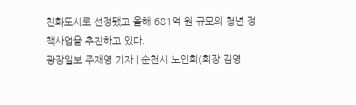친화도시로 선정됐고 올해 681억 원 규모의 청년 정책사업을 추진하고 있다.
광장일보 주재영 기자 | 순천시 노인회(회장 김영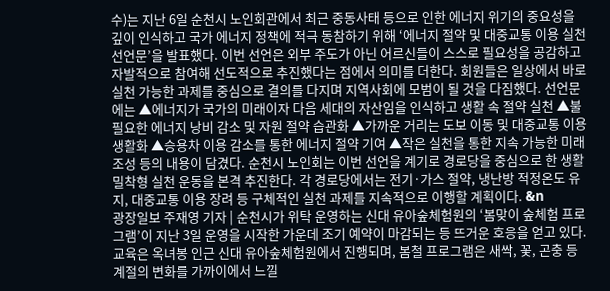수)는 지난 6일 순천시 노인회관에서 최근 중동사태 등으로 인한 에너지 위기의 중요성을 깊이 인식하고 국가 에너지 정책에 적극 동참하기 위해 ‘에너지 절약 및 대중교통 이용 실천 선언문’을 발표했다. 이번 선언은 외부 주도가 아닌 어르신들이 스스로 필요성을 공감하고 자발적으로 참여해 선도적으로 추진했다는 점에서 의미를 더한다. 회원들은 일상에서 바로 실천 가능한 과제를 중심으로 결의를 다지며 지역사회에 모범이 될 것을 다짐했다. 선언문에는 ▲에너지가 국가의 미래이자 다음 세대의 자산임을 인식하고 생활 속 절약 실천 ▲불필요한 에너지 낭비 감소 및 자원 절약 습관화 ▲가까운 거리는 도보 이동 및 대중교통 이용 생활화 ▲승용차 이용 감소를 통한 에너지 절약 기여 ▲작은 실천을 통한 지속 가능한 미래 조성 등의 내용이 담겼다. 순천시 노인회는 이번 선언을 계기로 경로당을 중심으로 한 생활밀착형 실천 운동을 본격 추진한다. 각 경로당에서는 전기·가스 절약, 냉난방 적정온도 유지, 대중교통 이용 장려 등 구체적인 실천 과제를 지속적으로 이행할 계획이다. &n
광장일보 주재영 기자 | 순천시가 위탁 운영하는 신대 유아숲체험원의 ‘봄맞이 숲체험 프로그램’이 지난 3일 운영을 시작한 가운데 조기 예약이 마감되는 등 뜨거운 호응을 얻고 있다. 교육은 옥녀봉 인근 신대 유아숲체험원에서 진행되며, 봄철 프로그램은 새싹, 꽃, 곤충 등 계절의 변화를 가까이에서 느낄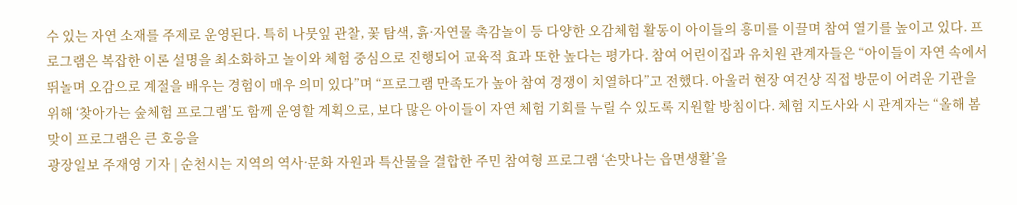수 있는 자연 소재를 주제로 운영된다. 특히 나뭇잎 관찰, 꽃 탐색, 흙·자연물 촉감놀이 등 다양한 오감체험 활동이 아이들의 흥미를 이끌며 참여 열기를 높이고 있다. 프로그램은 복잡한 이론 설명을 최소화하고 놀이와 체험 중심으로 진행되어 교육적 효과 또한 높다는 평가다. 참여 어린이집과 유치원 관계자들은 “아이들이 자연 속에서 뛰놀며 오감으로 계절을 배우는 경험이 매우 의미 있다”며 “프로그램 만족도가 높아 참여 경쟁이 치열하다”고 전했다. 아울러 현장 여건상 직접 방문이 어려운 기관을 위해 ‘찾아가는 숲체험 프로그램’도 함께 운영할 계획으로, 보다 많은 아이들이 자연 체험 기회를 누릴 수 있도록 지원할 방침이다. 체험 지도사와 시 관계자는 “올해 봄맞이 프로그램은 큰 호응을
광장일보 주재영 기자 | 순천시는 지역의 역사·문화 자원과 특산물을 결합한 주민 참여형 프로그램 ‘손맛나는 읍면생활’을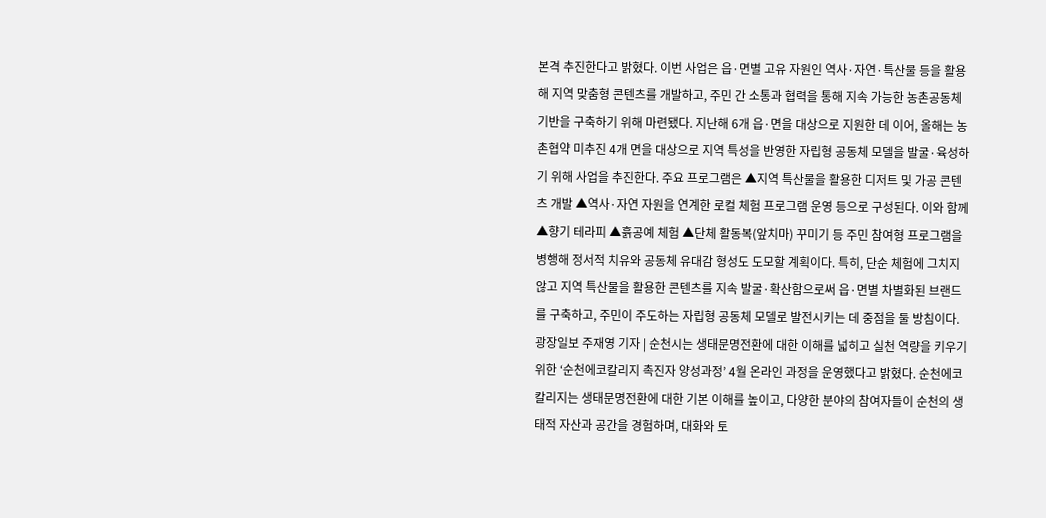본격 추진한다고 밝혔다. 이번 사업은 읍·면별 고유 자원인 역사·자연·특산물 등을 활용해 지역 맞춤형 콘텐츠를 개발하고, 주민 간 소통과 협력을 통해 지속 가능한 농촌공동체 기반을 구축하기 위해 마련됐다. 지난해 6개 읍·면을 대상으로 지원한 데 이어, 올해는 농촌협약 미추진 4개 면을 대상으로 지역 특성을 반영한 자립형 공동체 모델을 발굴·육성하기 위해 사업을 추진한다. 주요 프로그램은 ▲지역 특산물을 활용한 디저트 및 가공 콘텐츠 개발 ▲역사·자연 자원을 연계한 로컬 체험 프로그램 운영 등으로 구성된다. 이와 함께 ▲향기 테라피 ▲흙공예 체험 ▲단체 활동복(앞치마) 꾸미기 등 주민 참여형 프로그램을 병행해 정서적 치유와 공동체 유대감 형성도 도모할 계획이다. 특히, 단순 체험에 그치지 않고 지역 특산물을 활용한 콘텐츠를 지속 발굴·확산함으로써 읍·면별 차별화된 브랜드를 구축하고, 주민이 주도하는 자립형 공동체 모델로 발전시키는 데 중점을 둘 방침이다.
광장일보 주재영 기자 | 순천시는 생태문명전환에 대한 이해를 넓히고 실천 역량을 키우기 위한 ‘순천에코칼리지 촉진자 양성과정’ 4월 온라인 과정을 운영했다고 밝혔다. 순천에코칼리지는 생태문명전환에 대한 기본 이해를 높이고, 다양한 분야의 참여자들이 순천의 생태적 자산과 공간을 경험하며, 대화와 토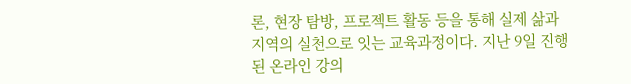론, 현장 탐방, 프로젝트 활동 등을 통해 실제 삶과 지역의 실천으로 잇는 교육과정이다. 지난 9일 진행된 온라인 강의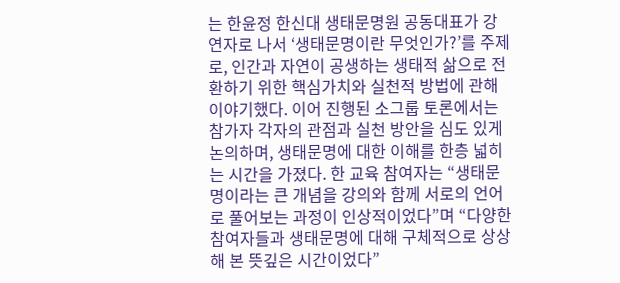는 한윤정 한신대 생태문명원 공동대표가 강연자로 나서 ‘생태문명이란 무엇인가?’를 주제로, 인간과 자연이 공생하는 생태적 삶으로 전환하기 위한 핵심가치와 실천적 방법에 관해 이야기했다. 이어 진행된 소그룹 토론에서는 참가자 각자의 관점과 실천 방안을 심도 있게 논의하며, 생태문명에 대한 이해를 한층 넓히는 시간을 가졌다. 한 교육 참여자는 “생태문명이라는 큰 개념을 강의와 함께 서로의 언어로 풀어보는 과정이 인상적이었다”며 “다양한 참여자들과 생태문명에 대해 구체적으로 상상해 본 뜻깊은 시간이었다”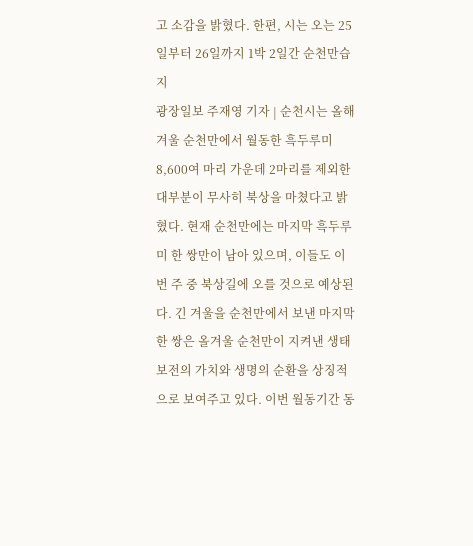고 소감을 밝혔다. 한편, 시는 오는 25일부터 26일까지 1박 2일간 순천만습지
광장일보 주재영 기자 | 순천시는 올해 겨울 순천만에서 월동한 흑두루미 8,600여 마리 가운데 2마리를 제외한 대부분이 무사히 북상을 마쳤다고 밝혔다. 현재 순천만에는 마지막 흑두루미 한 쌍만이 남아 있으며, 이들도 이번 주 중 북상길에 오를 것으로 예상된다. 긴 겨울을 순천만에서 보낸 마지막 한 쌍은 올겨울 순천만이 지켜낸 생태 보전의 가치와 생명의 순환을 상징적으로 보여주고 있다. 이번 월동기간 동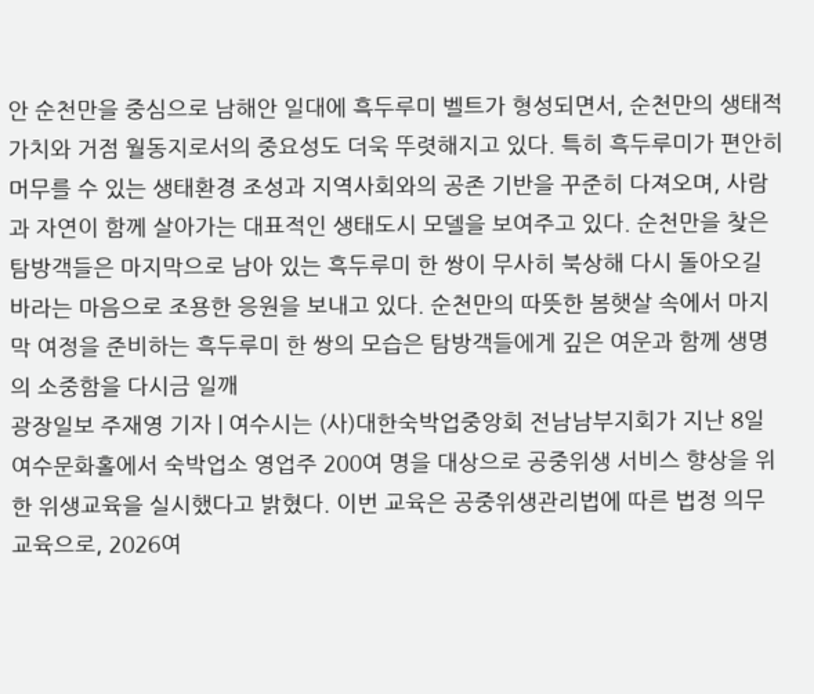안 순천만을 중심으로 남해안 일대에 흑두루미 벨트가 형성되면서, 순천만의 생태적 가치와 거점 월동지로서의 중요성도 더욱 뚜렷해지고 있다. 특히 흑두루미가 편안히 머무를 수 있는 생태환경 조성과 지역사회와의 공존 기반을 꾸준히 다져오며, 사람과 자연이 함께 살아가는 대표적인 생태도시 모델을 보여주고 있다. 순천만을 찾은 탐방객들은 마지막으로 남아 있는 흑두루미 한 쌍이 무사히 북상해 다시 돌아오길 바라는 마음으로 조용한 응원을 보내고 있다. 순천만의 따뜻한 봄햇살 속에서 마지막 여정을 준비하는 흑두루미 한 쌍의 모습은 탐방객들에게 깊은 여운과 함께 생명의 소중함을 다시금 일깨
광장일보 주재영 기자 | 여수시는 (사)대한숙박업중앙회 전남남부지회가 지난 8일 여수문화홀에서 숙박업소 영업주 200여 명을 대상으로 공중위생 서비스 향상을 위한 위생교육을 실시했다고 밝혔다. 이번 교육은 공중위생관리법에 따른 법정 의무 교육으로, 2026여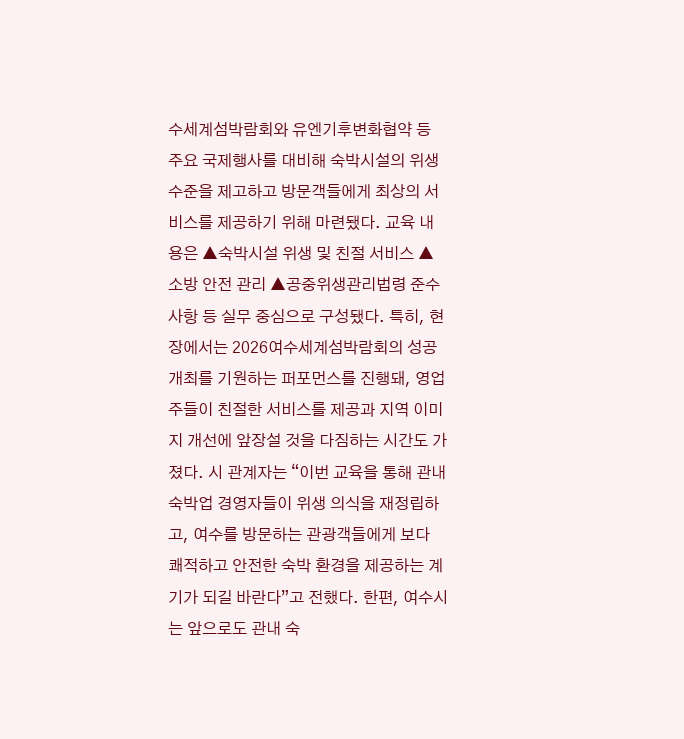수세계섬박람회와 유엔기후변화협약 등 주요 국제행사를 대비해 숙박시설의 위생 수준을 제고하고 방문객들에게 최상의 서비스를 제공하기 위해 마련됐다. 교육 내용은 ▲숙박시설 위생 및 친절 서비스 ▲소방 안전 관리 ▲공중위생관리법령 준수사항 등 실무 중심으로 구성됐다. 특히, 현장에서는 2026여수세계섬박람회의 성공 개최를 기원하는 퍼포먼스를 진행돼, 영업주들이 친절한 서비스를 제공과 지역 이미지 개선에 앞장설 것을 다짐하는 시간도 가졌다. 시 관계자는 “이번 교육을 통해 관내 숙박업 경영자들이 위생 의식을 재정립하고, 여수를 방문하는 관광객들에게 보다 쾌적하고 안전한 숙박 환경을 제공하는 계기가 되길 바란다”고 전했다. 한편, 여수시는 앞으로도 관내 숙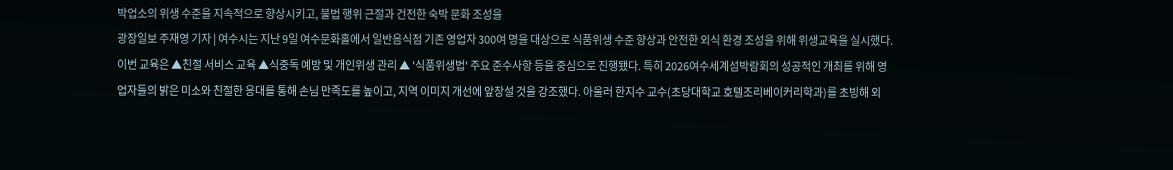박업소의 위생 수준을 지속적으로 향상시키고, 불법 행위 근절과 건전한 숙박 문화 조성을
광장일보 주재영 기자 | 여수시는 지난 9일 여수문화홀에서 일반음식점 기존 영업자 300여 명을 대상으로 식품위생 수준 향상과 안전한 외식 환경 조성을 위해 위생교육을 실시했다. 이번 교육은 ▲친절 서비스 교육 ▲식중독 예방 및 개인위생 관리 ▲ '식품위생법' 주요 준수사항 등을 중심으로 진행됐다. 특히 2026여수세계섬박람회의 성공적인 개최를 위해 영업자들의 밝은 미소와 친절한 응대를 통해 손님 만족도를 높이고, 지역 이미지 개선에 앞장설 것을 강조했다. 아울러 한지수 교수(초당대학교 호텔조리베이커리학과)를 초빙해 외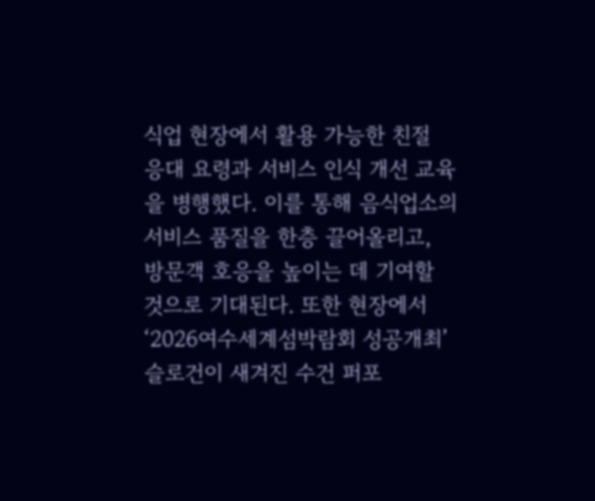식업 현장에서 활용 가능한 친절 응대 요령과 서비스 인식 개선 교육을 병행했다. 이를 통해 음식업소의 서비스 품질을 한층 끌어올리고, 방문객 호응을 높이는 데 기여할 것으로 기대된다. 또한 현장에서 ‘2026여수세계섬박람회 성공개최’ 슬로건이 새겨진 수건 퍼포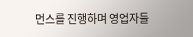먼스를 진행하며 영업자들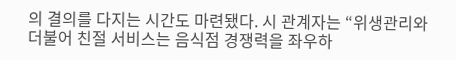의 결의를 다지는 시간도 마련됐다. 시 관계자는 “위생관리와 더불어 친절 서비스는 음식점 경쟁력을 좌우하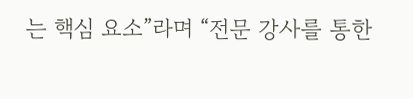는 핵심 요소”라며 “전문 강사를 통한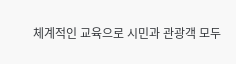체계적인 교육으로 시민과 관광객 모두